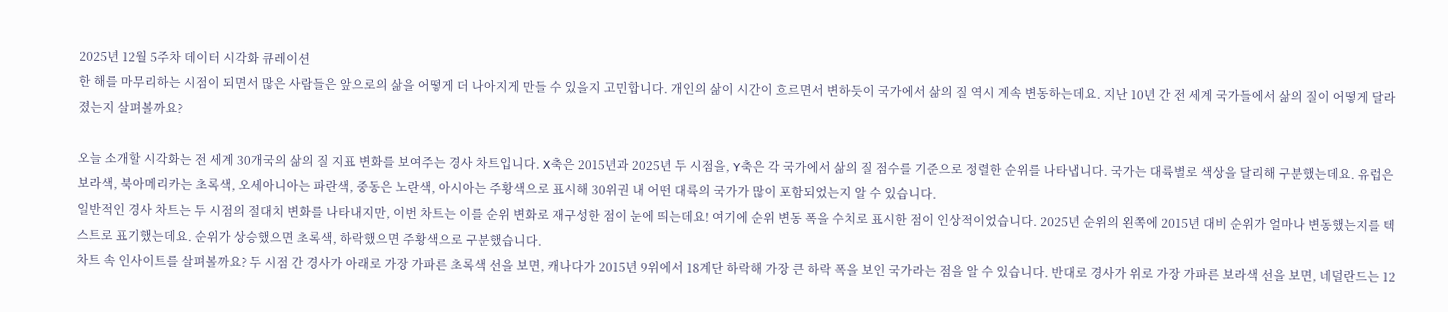2025년 12월 5주차 데이터 시각화 큐레이션
한 해를 마무리하는 시점이 되면서 많은 사람들은 앞으로의 삶을 어떻게 더 나아지게 만들 수 있을지 고민합니다. 개인의 삶이 시간이 흐르면서 변하듯이 국가에서 삶의 질 역시 계속 변동하는데요. 지난 10년 간 전 세계 국가들에서 삶의 질이 어떻게 달라졌는지 살펴볼까요?

오늘 소개할 시각화는 전 세계 30개국의 삶의 질 지표 변화를 보여주는 경사 차트입니다. X축은 2015년과 2025년 두 시점을, Y축은 각 국가에서 삶의 질 점수를 기준으로 정렬한 순위를 나타냅니다. 국가는 대륙별로 색상을 달리해 구분했는데요. 유럽은 보라색, 북아메리카는 초록색, 오세아니아는 파란색, 중동은 노란색, 아시아는 주황색으로 표시해 30위권 내 어떤 대륙의 국가가 많이 포함되었는지 알 수 있습니다.
일반적인 경사 차트는 두 시점의 절대치 변화를 나타내지만, 이번 차트는 이를 순위 변화로 재구성한 점이 눈에 띄는데요! 여기에 순위 변동 폭을 수치로 표시한 점이 인상적이었습니다. 2025년 순위의 왼쪽에 2015년 대비 순위가 얼마나 변동했는지를 텍스트로 표기했는데요. 순위가 상승했으면 초록색, 하락했으면 주황색으로 구분했습니다.
차트 속 인사이트를 살펴볼까요? 두 시점 간 경사가 아래로 가장 가파른 초록색 선을 보면, 캐나다가 2015년 9위에서 18계단 하락해 가장 큰 하락 폭을 보인 국가라는 점을 알 수 있습니다. 반대로 경사가 위로 가장 가파른 보라색 선을 보면, 네덜란드는 12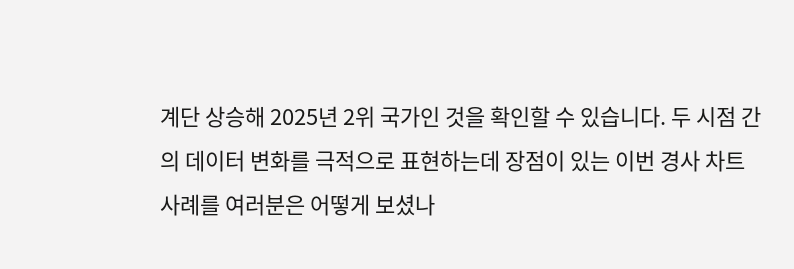계단 상승해 2025년 2위 국가인 것을 확인할 수 있습니다. 두 시점 간의 데이터 변화를 극적으로 표현하는데 장점이 있는 이번 경사 차트 사례를 여러분은 어떻게 보셨나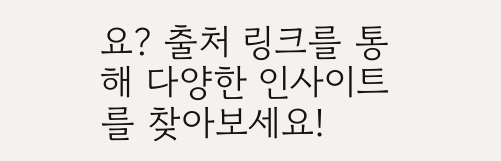요? 출처 링크를 통해 다양한 인사이트를 찾아보세요!